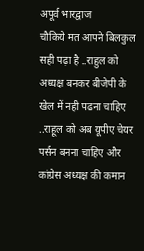अपूर्व भारद्वाज
चौकिये मत आपने बिलकुल सही पढ़ा है ..राहुल को अध्यक्ष बनकर बीजेपी के खेल में नही पढना चाहिए ..राहूल को अब यूपीए चेयर पर्सन बनना चाहिए और कांग्रेस अध्यक्ष की कमान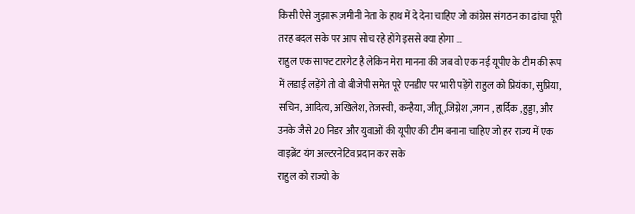किसी ऐसे जुझारू ज़मीनी नेता के हाथ में दे देना चाहिए जो कांग्रेस संगठन का ढांचा पूरी तरह बदल सके पर आप सोच रहे होंगे इससे क्या होगा …
राहुल एक साफ्ट टारगेट है लेकिन मेरा मानना की जब वो एक नई यूपीए के टीम की रूप में लडाई लड़ेंगे तो वो बीजेपी समेत पूरे एनडीए पर भारी पड़ेंगे राहुल को प्रियंका, सुप्रिया, सचिन, आदित्य, अखिलेश, तेजस्वी, कन्हैया, जीतू ,जिग्नेश ,जगन , हार्दिक ,हुड्डा, और उनके जैसे 20 निडर और युवाओं की यूपीए की टीम बनाना चाहिए जो हर राज्य में एक वाइब्रेंट यंग अल्टरनेटिव प्रदान कर सके
राहुल को राज्यो के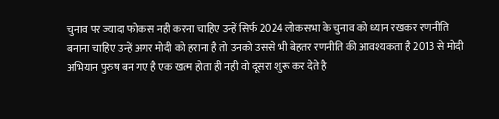चुनाव पर ज्यादा फोकस नही करना चाहिए उन्हें सिर्फ 2024 लोकसभा के चुनाव को ध्यान रखकर रणनीति बनाना चाहिए उन्हें अगर मोदी को हराना है तो उनको उससे भी बेहतर रणनीति की आवश्यकता है 2013 से मोदी अभियान पुरुष बन गए है एक खत्म होता ही नही वो दूसरा शुरू कर देते है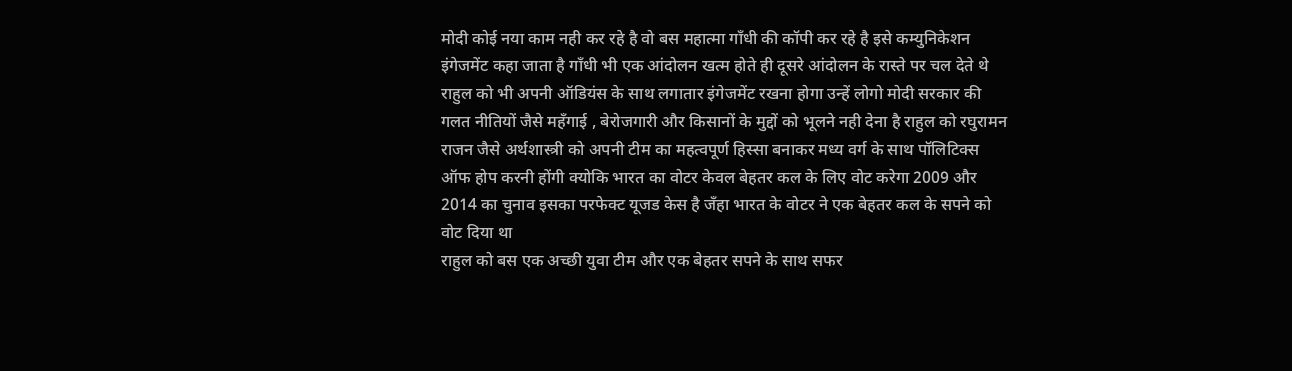मोदी कोई नया काम नही कर रहे है वो बस महात्मा गाँधी की कॉपी कर रहे है इसे कम्युनिकेशन इंगेजमेंट कहा जाता है गाँधी भी एक आंदोलन खत्म होते ही दूसरे आंदोलन के रास्ते पर चल देते थे
राहुल को भी अपनी ऑडियंस के साथ लगातार इंगेजमेंट रखना होगा उन्हें लोगो मोदी सरकार की गलत नीतियों जैसे महँगाई , बेरोजगारी और किसानों के मुद्दों को भूलने नही देना है राहुल को रघुरामन राजन जैसे अर्थशास्त्री को अपनी टीम का महत्वपूर्ण हिस्सा बनाकर मध्य वर्ग के साथ पॉलिटिक्स ऑफ होप करनी होंगी क्योकि भारत का वोटर केवल बेहतर कल के लिए वोट करेगा 2009 और 2014 का चुनाव इसका परफेक्ट यूजड केस है जँहा भारत के वोटर ने एक बेहतर कल के सपने को वोट दिया था
राहुल को बस एक अच्छी युवा टीम और एक बेहतर सपने के साथ सफर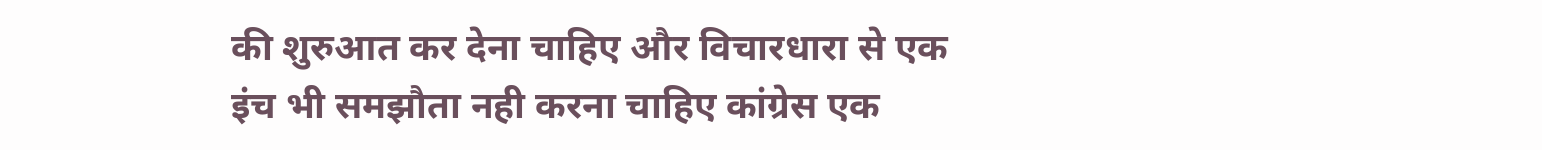की शुरुआत कर देना चाहिए और विचारधारा से एक इंच भी समझौता नही करना चाहिए कांग्रेस एक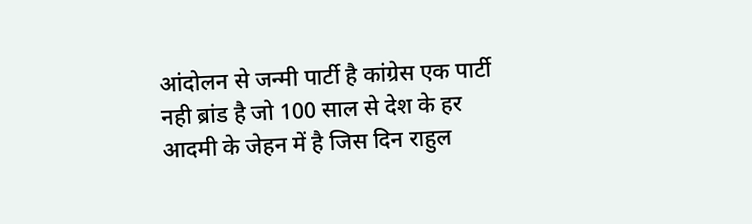आंदोलन से जन्मी पार्टी है कांग्रेस एक पार्टी नही ब्रांड है जो 100 साल से देश के हर आदमी के जेहन में है जिस दिन राहुल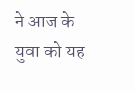ने आज के युवा को यह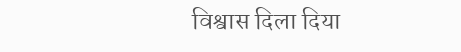विश्वास दिला दिया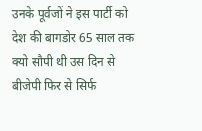उनके पूर्वजों ने इस पार्टी को देश की बागडोर 65 साल तक क्यो सौपी थी उस दिन से बीजेपी फिर से सिर्फ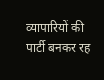व्यापारियों की पार्टी बनकर रह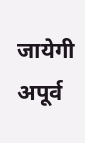जायेगी
अपूर्व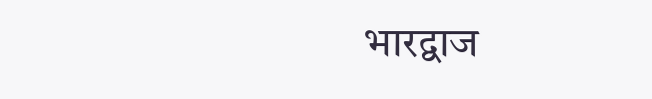भारद्वाज